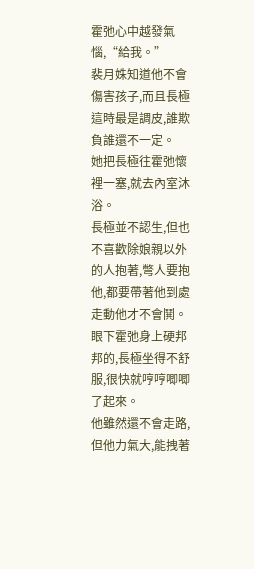霍弛心中越發氣惱,“給我。”
裴月姝知道他不會傷害孩子,而且長極這時最是調皮,誰欺負誰還不一定。
她把長極往霍弛懷裡一塞,就去內室沐浴。
長極並不認生,但也不喜歡除娘親以外的人抱著,彆人要抱他,都要帶著他到處走動他才不會鬨。
眼下霍弛身上硬邦邦的,長極坐得不舒服,很快就哼哼唧唧了起來。
他雖然還不會走路,但他力氣大,能拽著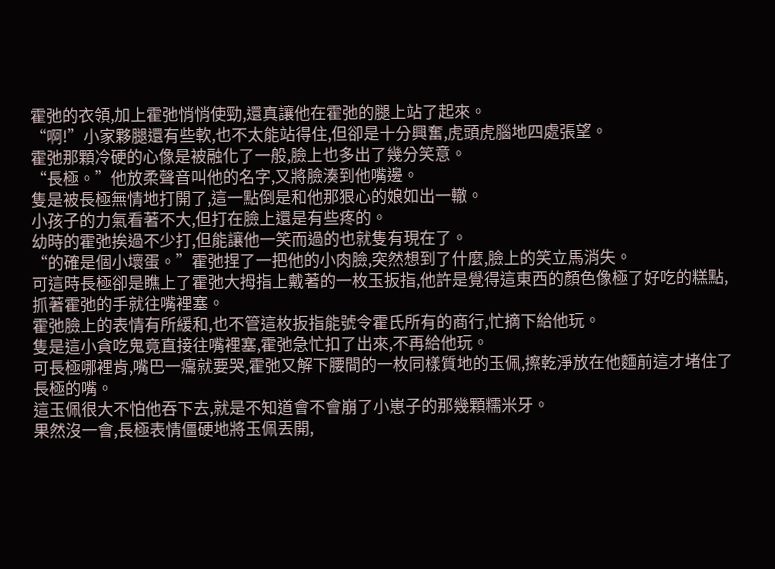霍弛的衣領,加上霍弛悄悄使勁,還真讓他在霍弛的腿上站了起來。
“啊!”小家夥腿還有些軟,也不太能站得住,但卻是十分興奮,虎頭虎腦地四處張望。
霍弛那顆冷硬的心像是被融化了一般,臉上也多出了幾分笑意。
“長極。”他放柔聲音叫他的名字,又將臉湊到他嘴邊。
隻是被長極無情地打開了,這一點倒是和他那狠心的娘如出一轍。
小孩子的力氣看著不大,但打在臉上還是有些疼的。
幼時的霍弛挨過不少打,但能讓他一笑而過的也就隻有現在了。
“的確是個小壞蛋。”霍弛捏了一把他的小肉臉,突然想到了什麼,臉上的笑立馬消失。
可這時長極卻是瞧上了霍弛大拇指上戴著的一枚玉扳指,他許是覺得這東西的顏色像極了好吃的糕點,抓著霍弛的手就往嘴裡塞。
霍弛臉上的表情有所緩和,也不管這枚扳指能號令霍氏所有的商行,忙摘下給他玩。
隻是這小貪吃鬼竟直接往嘴裡塞,霍弛急忙扣了出來,不再給他玩。
可長極哪裡肯,嘴巴一癟就要哭,霍弛又解下腰間的一枚同樣質地的玉佩,擦乾淨放在他麵前這才堵住了長極的嘴。
這玉佩很大不怕他吞下去,就是不知道會不會崩了小崽子的那幾顆糯米牙。
果然沒一會,長極表情僵硬地將玉佩丟開,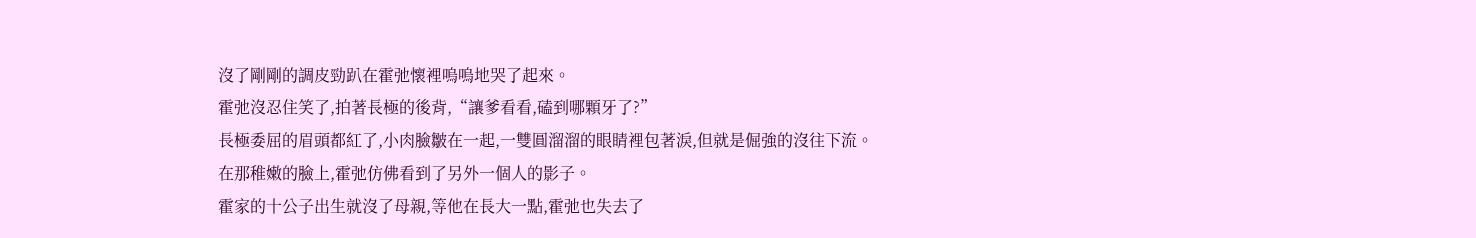沒了剛剛的調皮勁趴在霍弛懷裡嗚嗚地哭了起來。
霍弛沒忍住笑了,拍著長極的後背,“讓爹看看,磕到哪顆牙了?”
長極委屈的眉頭都紅了,小肉臉皺在一起,一雙圓溜溜的眼睛裡包著淚,但就是倔強的沒往下流。
在那稚嫩的臉上,霍弛仿佛看到了另外一個人的影子。
霍家的十公子出生就沒了母親,等他在長大一點,霍弛也失去了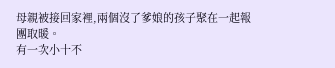母親被接回家裡,兩個沒了爹娘的孩子聚在一起報團取暖。
有一次小十不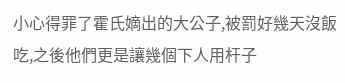小心得罪了霍氏嫡出的大公子,被罰好幾天沒飯吃,之後他們更是讓幾個下人用杆子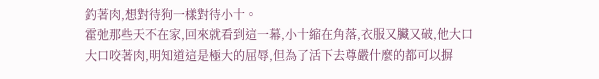釣著肉,想對待狗一樣對待小十。
霍弛那些天不在家,回來就看到這一幕,小十縮在角落,衣服又臟又破,他大口大口咬著肉,明知道這是極大的屈辱,但為了活下去尊嚴什麼的都可以摒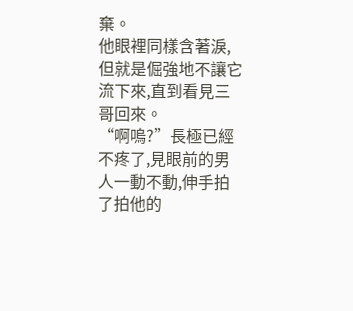棄。
他眼裡同樣含著淚,但就是倔強地不讓它流下來,直到看見三哥回來。
“啊嗚?”長極已經不疼了,見眼前的男人一動不動,伸手拍了拍他的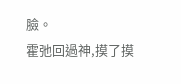臉。
霍弛回過神,摸了摸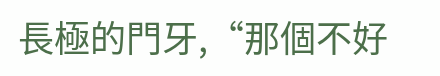長極的門牙,“那個不好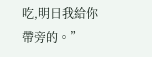吃,明日我給你帶旁的。”